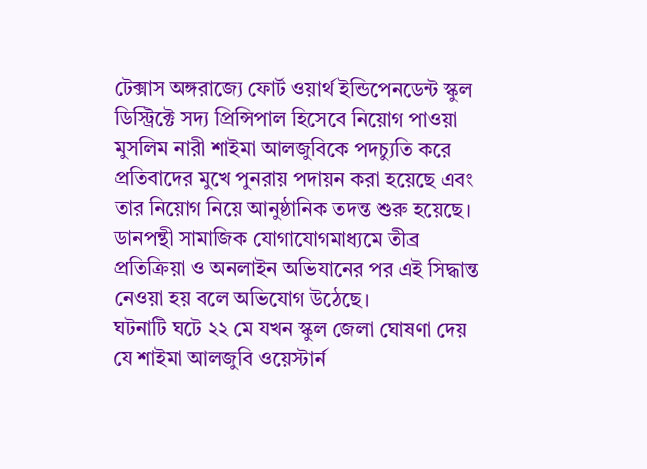টেক্সাস অঙ্গরাজ্যে ফোর্ট ওয়ার্থ ইন্ডিপেনডেন্ট স্কুল ডিস্ট্রিক্টে সদ্য প্রিন্সিপাল হিসেবে নিয়োগ পাওয়া মুসলিম নারী শাইমা আলজুবিকে পদচ্যুতি করে প্রতিবাদের মুখে পুনরায় পদায়ন করা হয়েছে এবং তার নিয়োগ নিয়ে আনুষ্ঠানিক তদন্ত শুরু হয়েছে। ডানপন্থী সামাজিক যোগাযোগমাধ্যমে তীব্র প্রতিক্রিয়া ও অনলাইন অভিযানের পর এই সিদ্ধান্ত নেওয়া হয় বলে অভিযোগ উঠেছে।
ঘটনাটি ঘটে ২২ মে যখন স্কুল জেলা ঘোষণা দেয় যে শাইমা আলজুবি ওয়েস্টার্ন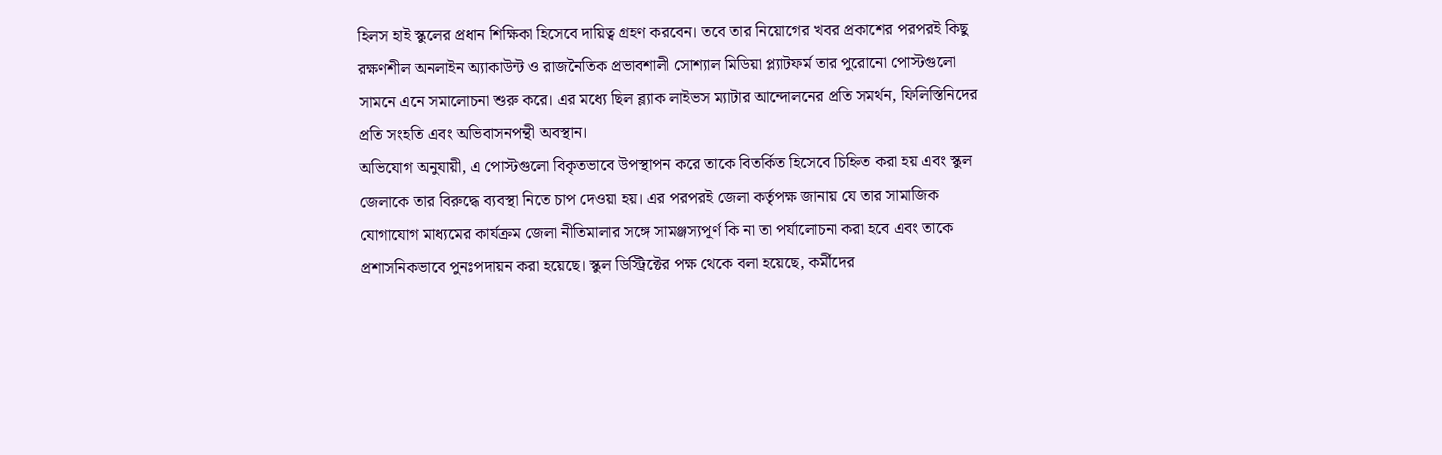হিলস হাই স্কুলের প্রধান শিক্ষিকা হিসেবে দায়িত্ব গ্রহণ করবেন। তবে তার নিয়োগের খবর প্রকাশের পরপরই কিছু রক্ষণশীল অনলাইন অ্যাকাউন্ট ও রাজনৈতিক প্রভাবশালী সোশ্যাল মিডিয়া প্ল্যাটফর্ম তার পুরোনো পোস্টগুলো সামনে এনে সমালোচনা শুরু করে। এর মধ্যে ছিল ব্ল্যাক লাইভস ম্যাটার আন্দোলনের প্রতি সমর্থন, ফিলিস্তিনিদের প্রতি সংহতি এবং অভিবাসনপন্থী অবস্থান।
অভিযোগ অনুযায়ী, এ পোস্টগুলো বিকৃতভাবে উপস্থাপন করে তাকে বিতর্কিত হিসেবে চিহ্নিত করা হয় এবং স্কুল জেলাকে তার বিরুদ্ধে ব্যবস্থা নিতে চাপ দেওয়া হয়। এর পরপরই জেলা কর্তৃপক্ষ জানায় যে তার সামাজিক যোগাযোগ মাধ্যমের কার্যক্রম জেলা নীতিমালার সঙ্গে সামঞ্জস্যপূর্ণ কি না তা পর্যালোচনা করা হবে এবং তাকে প্রশাসনিকভাবে পুনঃপদায়ন করা হয়েছে। স্কুল ডিস্ট্রিক্টের পক্ষ থেকে বলা হয়েছে, কর্মীদের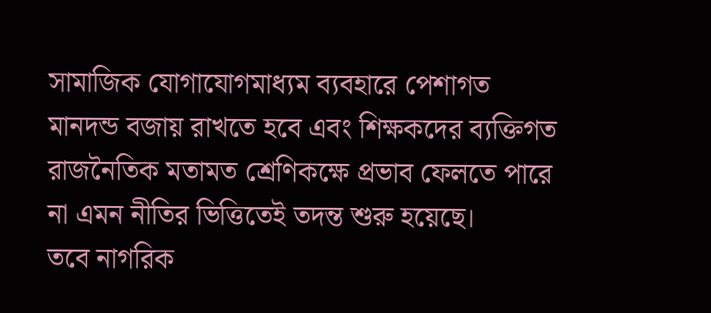সামাজিক যোগাযোগমাধ্যম ব্যবহারে পেশাগত মানদন্ড বজায় রাখতে হবে এবং শিক্ষকদের ব্যক্তিগত রাজনৈতিক মতামত শ্রেণিকক্ষে প্রভাব ফেলতে পারে না এমন নীতির ভিত্তিতেই তদন্ত শুরু হয়েছে।
তবে নাগরিক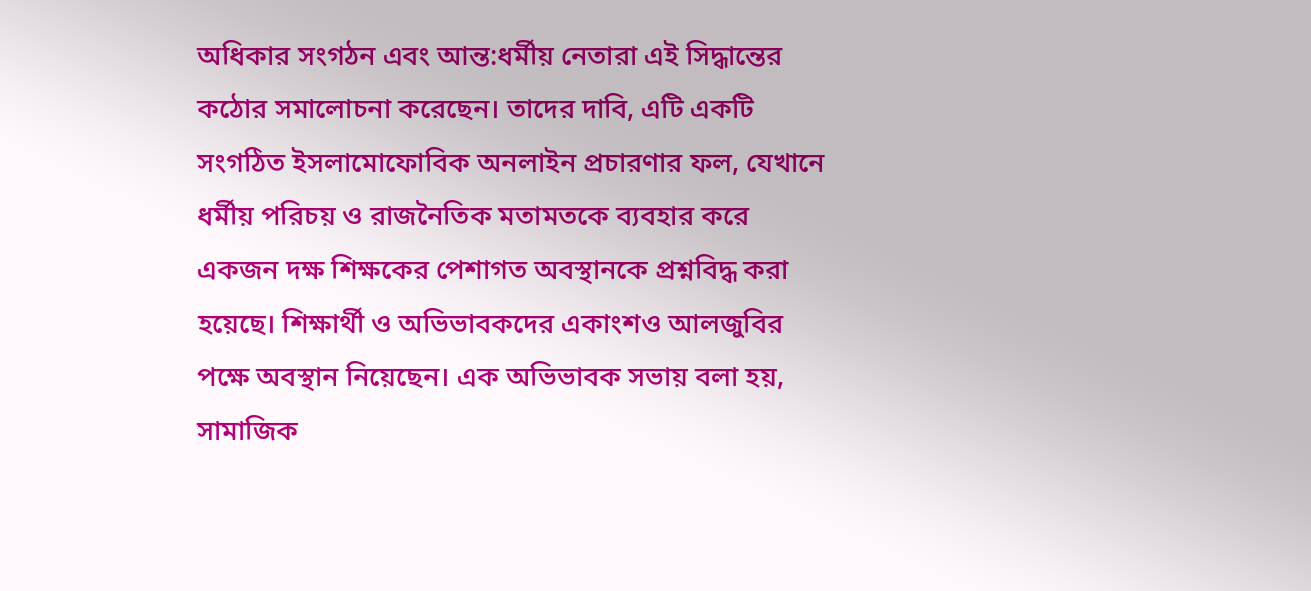অধিকার সংগঠন এবং আন্ত:ধর্মীয় নেতারা এই সিদ্ধান্তের কঠোর সমালোচনা করেছেন। তাদের দাবি, এটি একটি সংগঠিত ইসলামোফোবিক অনলাইন প্রচারণার ফল, যেখানে ধর্মীয় পরিচয় ও রাজনৈতিক মতামতকে ব্যবহার করে একজন দক্ষ শিক্ষকের পেশাগত অবস্থানকে প্রশ্নবিদ্ধ করা হয়েছে। শিক্ষার্থী ও অভিভাবকদের একাংশও আলজুবির পক্ষে অবস্থান নিয়েছেন। এক অভিভাবক সভায় বলা হয়, সামাজিক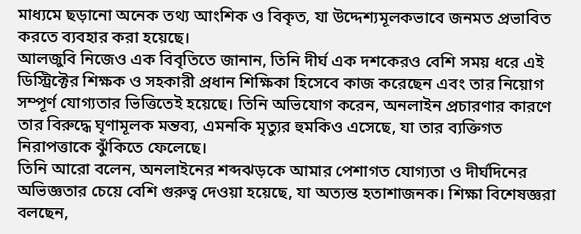মাধ্যমে ছড়ানো অনেক তথ্য আংশিক ও বিকৃত, যা উদ্দেশ্যমূলকভাবে জনমত প্রভাবিত করতে ব্যবহার করা হয়েছে।
আলজুবি নিজেও এক বিবৃতিতে জানান, তিনি দীর্ঘ এক দশকেরও বেশি সময় ধরে এই ডিস্ট্রিক্টের শিক্ষক ও সহকারী প্রধান শিক্ষিকা হিসেবে কাজ করেছেন এবং তার নিয়োগ সম্পূর্ণ যোগ্যতার ভিত্তিতেই হয়েছে। তিনি অভিযোগ করেন, অনলাইন প্রচারণার কারণে তার বিরুদ্ধে ঘৃণামূলক মন্তব্য, এমনকি মৃত্যুর হুমকিও এসেছে, যা তার ব্যক্তিগত নিরাপত্তাকে ঝুঁকিতে ফেলেছে।
তিনি আরো বলেন, অনলাইনের শব্দঝড়কে আমার পেশাগত যোগ্যতা ও দীর্ঘদিনের অভিজ্ঞতার চেয়ে বেশি গুরুত্ব দেওয়া হয়েছে, যা অত্যন্ত হতাশাজনক। শিক্ষা বিশেষজ্ঞরা বলছেন,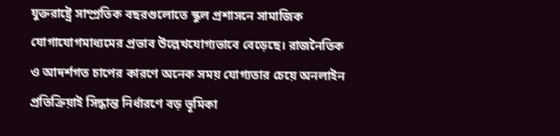যুক্তরাষ্ট্রে সাম্প্রতিক বছরগুলোতে স্কুল প্রশাসনে সামাজিক যোগাযোগমাধ্যমের প্রভাব উল্লেখযোগ্যভাবে বেড়েছে। রাজনৈতিক ও আদর্শগত চাপের কারণে অনেক সময় যোগ্যতার চেয়ে অনলাইন প্রতিক্রিয়াই সিদ্ধান্ত নির্ধারণে বড় ভূমিকা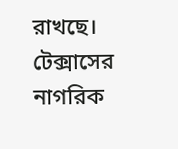রাখছে।
টেক্সাসের নাগরিক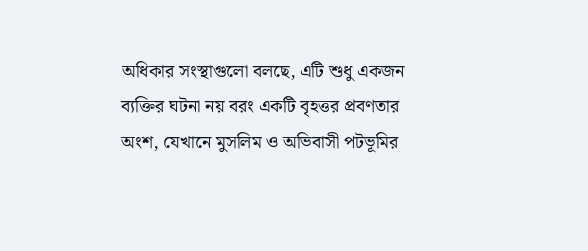অধিকার সংস্থাগুলো বলছে, এটি শুধু একজন ব্যক্তির ঘটনা নয় বরং একটি বৃহত্তর প্রবণতার অংশ, যেখানে মুসলিম ও অভিবাসী পটভূমির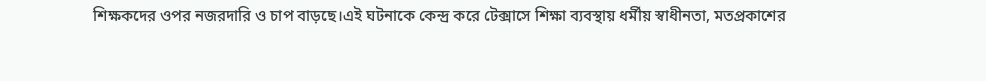শিক্ষকদের ওপর নজরদারি ও চাপ বাড়ছে।এই ঘটনাকে কেন্দ্র করে টেক্সাসে শিক্ষা ব্যবস্থায় ধর্মীয় স্বাধীনতা, মতপ্রকাশের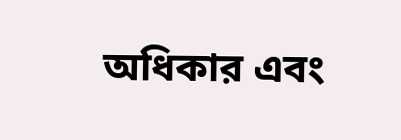অধিকার এবং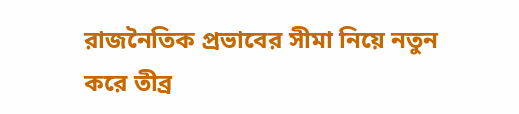রাজনৈতিক প্রভাবের সীমা নিয়ে নতুন করে তীব্র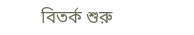বিতর্ক শুরু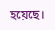হয়েছে।